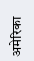अमेरिका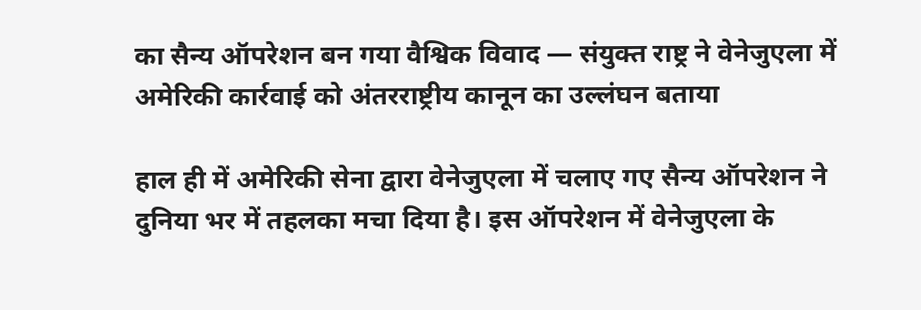का सैन्य ऑपरेशन बन गया वैश्विक विवाद — संयुक्त राष्ट्र ने वेनेजुएला में अमेरिकी कार्रवाई को अंतरराष्ट्रीय कानून का उल्लंघन बताया

हाल ही में अमेरिकी सेना द्वारा वेनेजुएला में चलाए गए सैन्य ऑपरेशन ने दुनिया भर में तहलका मचा दिया है। इस ऑपरेशन में वेनेजुएला के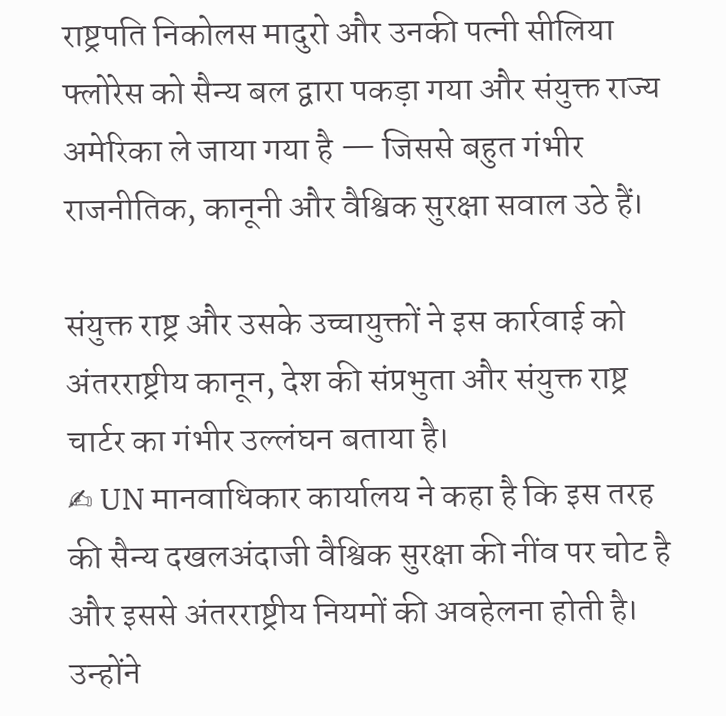राष्ट्रपति निकोलस मादुरो और उनकी पत्नी सीलिया फ्लोरेस को सैन्य बल द्वारा पकड़ा गया और संयुक्त राज्य अमेरिका ले जाया गया है — जिससे बहुत गंभीर राजनीतिक, कानूनी और वैश्विक सुरक्षा सवाल उठे हैं।

संयुक्त राष्ट्र और उसके उच्चायुक्तों ने इस कार्रवाई को अंतरराष्ट्रीय कानून, देश की संप्रभुता और संयुक्त राष्ट्र चार्टर का गंभीर उल्लंघन बताया है।
✍ UN मानवाधिकार कार्यालय ने कहा है कि इस तरह की सैन्य दखलअंदाजी वैश्विक सुरक्षा की नींव पर चोट है और इससे अंतरराष्ट्रीय नियमों की अवहेलना होती है। उन्होंने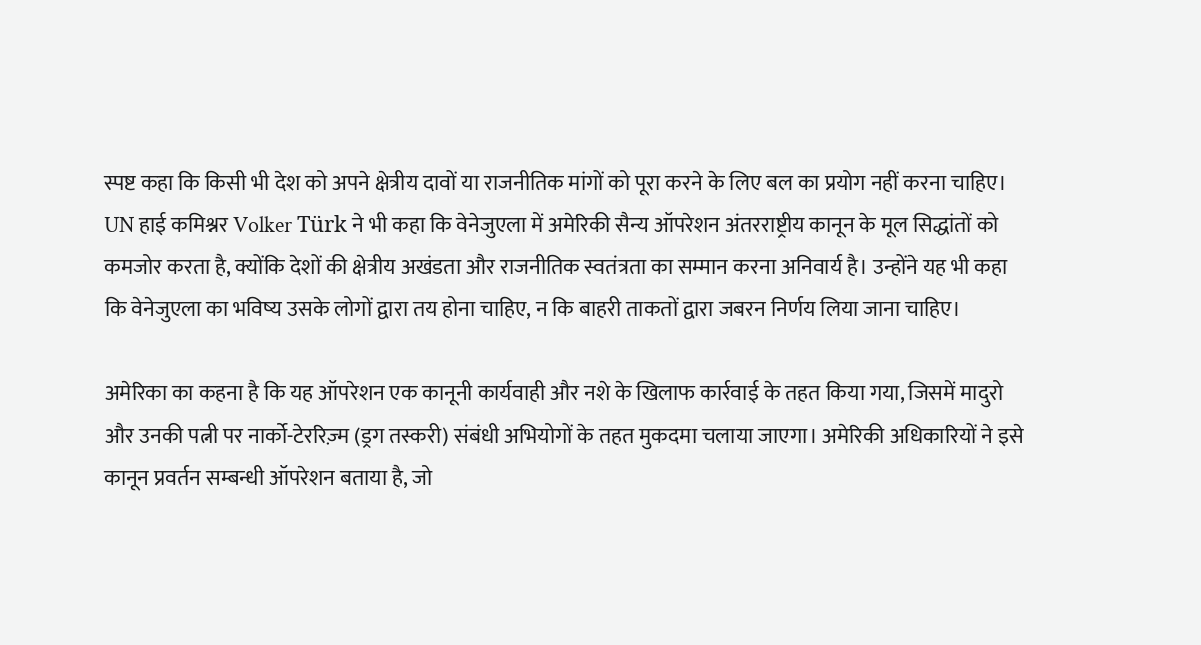स्पष्ट कहा कि किसी भी देश को अपने क्षेत्रीय दावों या राजनीतिक मांगों को पूरा करने के लिए बल का प्रयोग नहीं करना चाहिए।
UN हाई कमिश्नर Volker Türk ने भी कहा कि वेनेजुएला में अमेरिकी सैन्य ऑपरेशन अंतरराष्ट्रीय कानून के मूल सिद्धांतों को कमजोर करता है, क्योंकि देशों की क्षेत्रीय अखंडता और राजनीतिक स्वतंत्रता का सम्मान करना अनिवार्य है। उन्होंने यह भी कहा कि वेनेजुएला का भविष्य उसके लोगों द्वारा तय होना चाहिए, न कि बाहरी ताकतों द्वारा जबरन निर्णय लिया जाना चाहिए।

अमेरिका का कहना है कि यह ऑपरेशन एक कानूनी कार्यवाही और नशे के खिलाफ कार्रवाई के तहत किया गया, जिसमें मादुरो और उनकी पत्नी पर नार्को-टेररिज़्म (ड्रग तस्करी) संबंधी अभियोगों के तहत मुकदमा चलाया जाएगा। अमेरिकी अधिकारियों ने इसे कानून प्रवर्तन सम्बन्धी ऑपरेशन बताया है, जो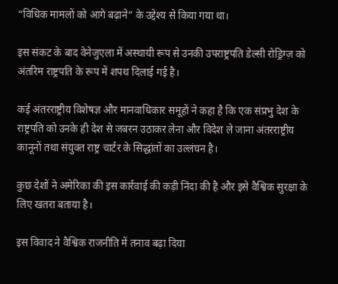“विधिक मामलों को आगे बढ़ाने” के उद्देश्य से किया गया था।

इस संकट के बाद वेनेजुएला में अस्थायी रूप से उनकी उपराष्ट्रपति डेल्सी रोड्रिग्ज़ को अंतरिम राष्ट्रपति के रूप में शपथ दिलाई गई है।

कई अंतरराष्ट्रीय विशेषज्ञ और मानवाधिकार समूहों ने कहा है कि एक संप्रभु देश के राष्ट्रपति को उनके ही देश से जबरन उठाकर लेना और विदेश ले जाना अंतरराष्ट्रीय कानूनों तथा संयुक्त राष्ट्र चार्टर के सिद्धांतों का उल्लंघन है।

कुछ देशों ने अमेरिका की इस कार्रवाई की कड़ी निंदा की है और इसे वैश्विक सुरक्षा के लिए खतरा बताया है।

इस विवाद ने वैश्विक राजनीति में तनाव बढ़ा दिया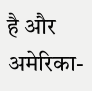है और अमेरिका-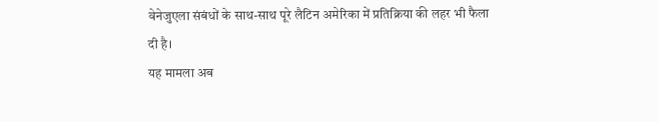वेनेजुएला संबंधों के साथ-साथ पूरे लैटिन अमेरिका में प्रतिक्रिया की लहर भी फैला दी है।
यह मामला अब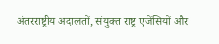अंतरराष्ट्रीय अदालतों, संयुक्त राष्ट्र एजेंसियों और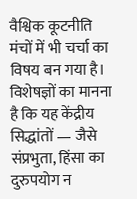वैश्विक कूटनीति मंचों में भी चर्चा का विषय बन गया है। विशेषज्ञों का मानना है कि यह केंद्रीय सिद्धांतों — जैसे संप्रभुता, हिंसा का दुरुपयोग न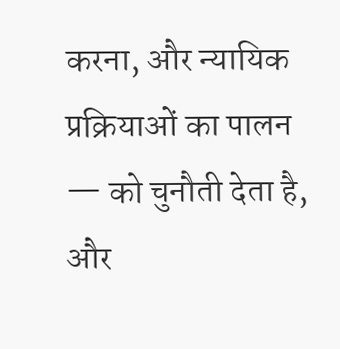करना, और न्यायिक प्रक्रियाओं का पालन — को चुनौती देता है, और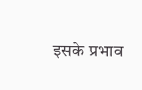इसके प्रभाव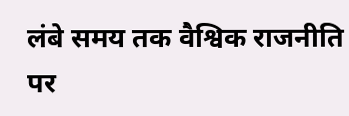लंबे समय तक वैश्विक राजनीति पर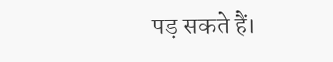पड़ सकते हैं।